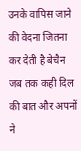उनके वापिस जाने की वेदना जितना कर देती है बेचैन
जब तक कही दिल की बात और अपनों ने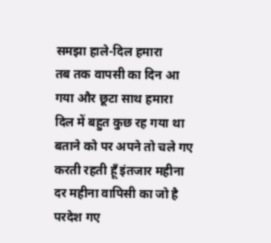समझा हाले-दिल हमारा
तब तक वापसी का दिन आ गया और छूटा साथ हमारा
दिल में बहुत कुछ रह गया था बताने को पर अपने तो चले गए
करती रहती हूँ इंतजार महीना दर महीना वापिसी का जो है परदेश गए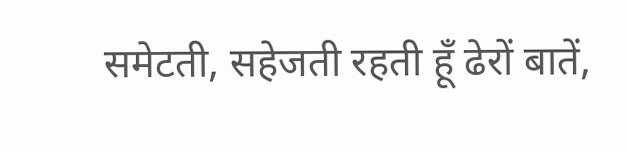समेटती, सहेजती रहती हूँ ढेरों बातें,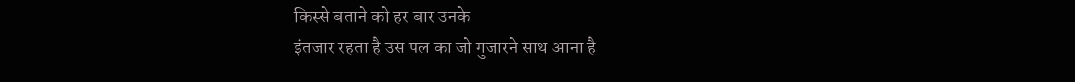किस्से बताने को हर बार उनके
इंतजार रहता है उस पल का जो गुजारने साथ आना है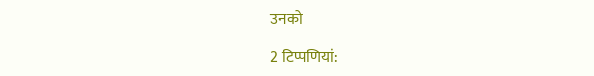उनको

2 टिप्पणियां: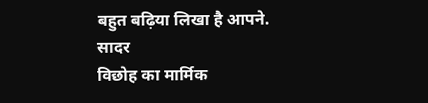बहुत बढ़िया लिखा है आपने.
सादर
विछोह का मार्मिक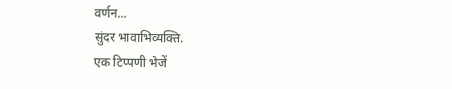वर्णन...
सुंदर भावाभिव्यक्ति.
एक टिप्पणी भेजें